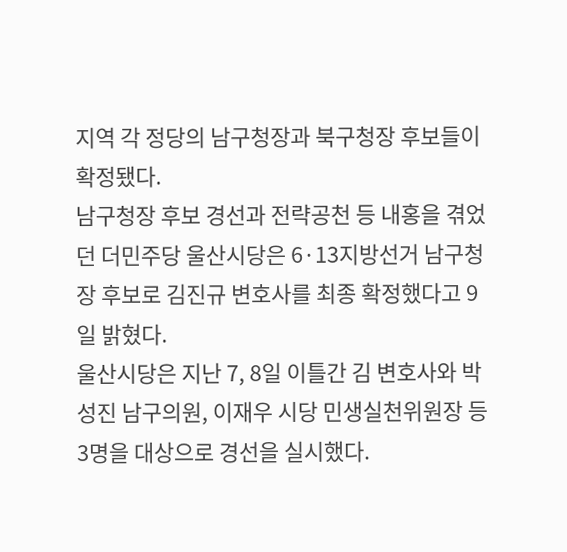지역 각 정당의 남구청장과 북구청장 후보들이 확정됐다.
남구청장 후보 경선과 전략공천 등 내홍을 겪었던 더민주당 울산시당은 6·13지방선거 남구청장 후보로 김진규 변호사를 최종 확정했다고 9일 밝혔다.
울산시당은 지난 7, 8일 이틀간 김 변호사와 박성진 남구의원, 이재우 시당 민생실천위원장 등 3명을 대상으로 경선을 실시했다.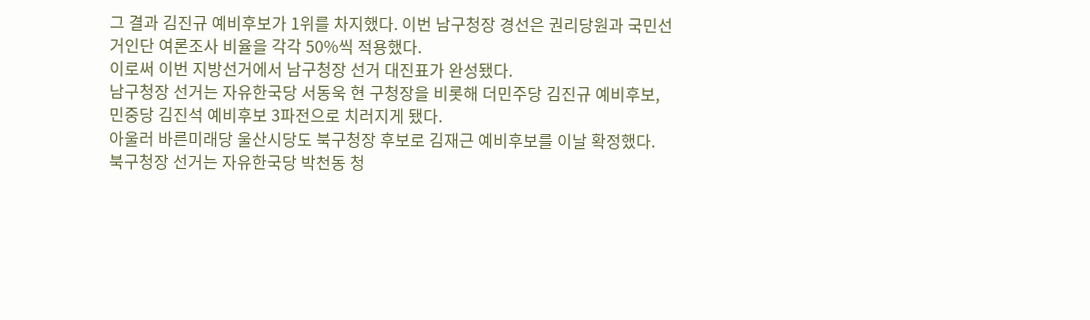그 결과 김진규 예비후보가 1위를 차지했다. 이번 남구청장 경선은 권리당원과 국민선거인단 여론조사 비율을 각각 50%씩 적용했다.
이로써 이번 지방선거에서 남구청장 선거 대진표가 완성됐다.
남구청장 선거는 자유한국당 서동욱 현 구청장을 비롯해 더민주당 김진규 예비후보, 민중당 김진석 예비후보 3파전으로 치러지게 됐다.
아울러 바른미래당 울산시당도 북구청장 후보로 김재근 예비후보를 이날 확정했다.
북구청장 선거는 자유한국당 박천동 청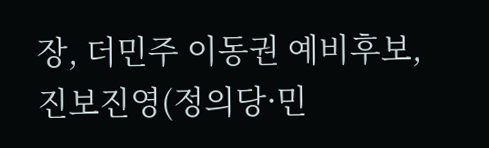장, 더민주 이동권 예비후보, 진보진영(정의당·민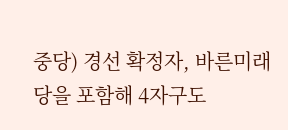중당) 경선 확정자, 바른미래당을 포함해 4자구도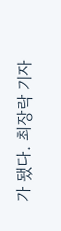가 됐다. 최장락 기자